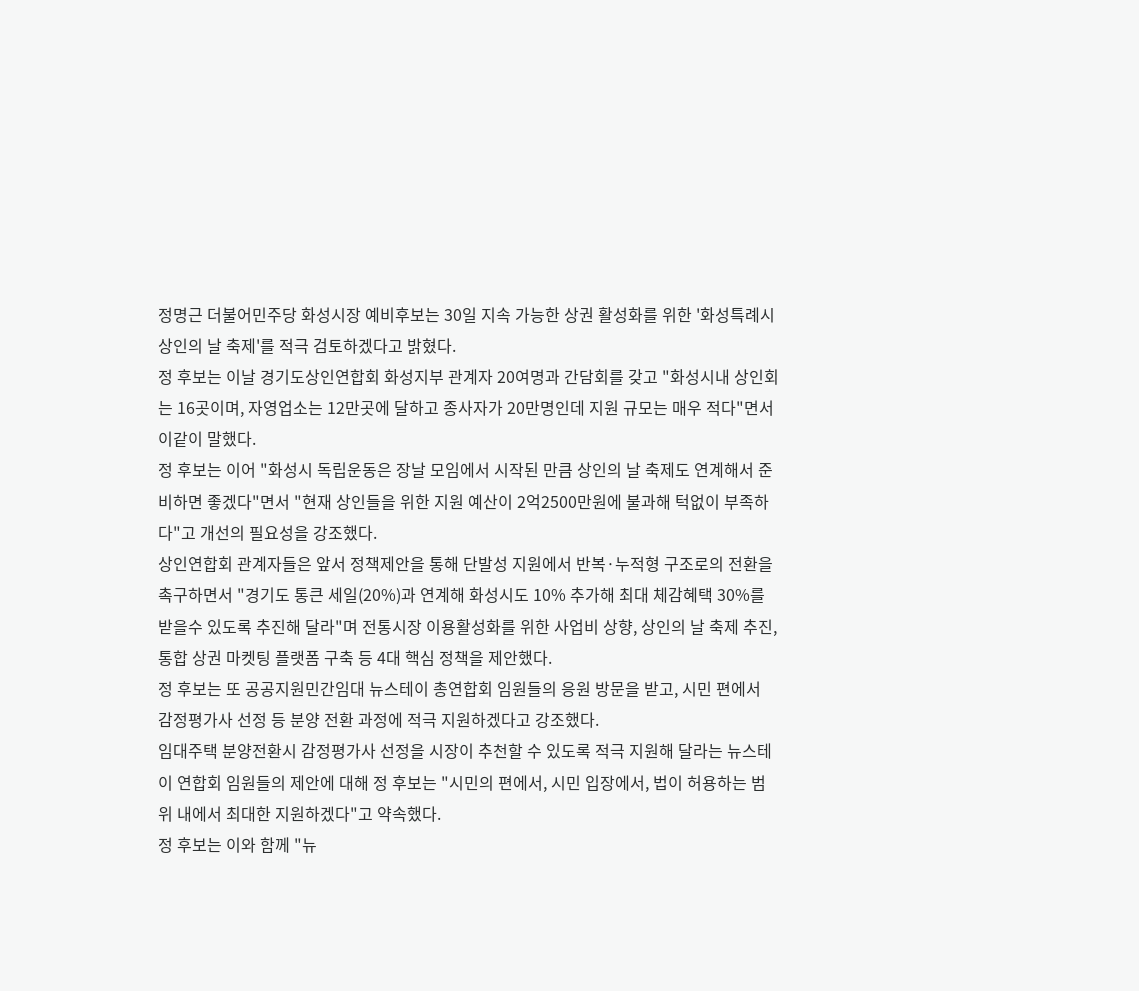정명근 더불어민주당 화성시장 예비후보는 30일 지속 가능한 상권 활성화를 위한 '화성특례시 상인의 날 축제'를 적극 검토하겠다고 밝혔다.
정 후보는 이날 경기도상인연합회 화성지부 관계자 20여명과 간담회를 갖고 "화성시내 상인회는 16곳이며, 자영업소는 12만곳에 달하고 종사자가 20만명인데 지원 규모는 매우 적다"면서 이같이 말했다.
정 후보는 이어 "화성시 독립운동은 장날 모임에서 시작된 만큼 상인의 날 축제도 연계해서 준비하면 좋겠다"면서 "현재 상인들을 위한 지원 예산이 2억2500만원에 불과해 턱없이 부족하다"고 개선의 필요성을 강조했다.
상인연합회 관계자들은 앞서 정책제안을 통해 단발성 지원에서 반복·누적형 구조로의 전환을 촉구하면서 "경기도 통큰 세일(20%)과 연계해 화성시도 10% 추가해 최대 체감혜택 30%를 받을수 있도록 추진해 달라"며 전통시장 이용활성화를 위한 사업비 상향, 상인의 날 축제 추진, 통합 상권 마켓팅 플랫폼 구축 등 4대 핵심 정책을 제안했다.
정 후보는 또 공공지원민간임대 뉴스테이 총연합회 임원들의 응원 방문을 받고, 시민 편에서 감정평가사 선정 등 분양 전환 과정에 적극 지원하겠다고 강조했다.
임대주택 분양전환시 감정평가사 선정을 시장이 추천할 수 있도록 적극 지원해 달라는 뉴스테이 연합회 임원들의 제안에 대해 정 후보는 "시민의 편에서, 시민 입장에서, 법이 허용하는 범위 내에서 최대한 지원하겠다"고 약속했다.
정 후보는 이와 함께 "뉴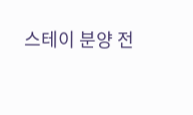스테이 분양 전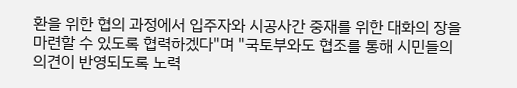환을 위한 협의 과정에서 입주자와 시공사간 중재를 위한 대화의 장을 마련할 수 있도록 협력하겠다"며 "국토부와도 협조를 통해 시민들의 의견이 반영되도록 노력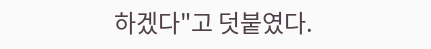하겠다"고 덧붙였다.